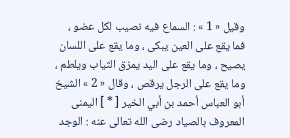وقيل « 1 » : السماع فيه نصيب لكل عضو ، فما يقع على العين يبكى ، وما يقع على اللسان يصيح ، وما يقع على اليد يمزق الثياب ويلطم ، وما يقع على الرجل يرقص ، وقال « 2 » الشيخ أبو العباس أحمد بن أبي الخير [ * ] اليمنى المعروف بالصياد رضى الله تعالى عنه : الوجد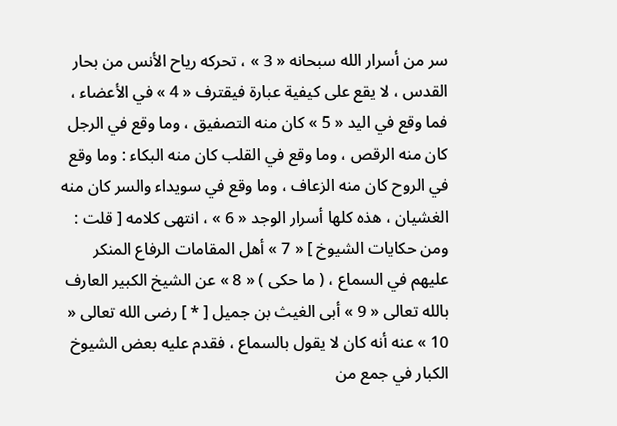سر من أسرار الله سبحانه « 3 » ، تحركه رياح الأنس من بحار القدس ، لا يقع على كيفية عبارة فيقترف « 4 » في الأعضاء ، فما وقع في اليد « 5 » كان منه التصفيق ، وما وقع في الرجل كان منه الرقص ، وما وقع في القلب كان منه البكاء : وما وقع في الروح كان منه الزعاف ، وما وقع في سويداء والسر كان منه الغشيان ، هذه كلها أسرار الوجد « 6 » ، انتهى كلامه [ قلت : ومن حكايات الشيوخ ] « 7 » أهل المقامات الرفاع المنكر عليهم في السماع ، ( ما حكى ) « 8 » عن الشيخ الكبير العارف بالله تعالى « 9 » أبى الغيث بن جميل [ * ] رضى الله تعالى « 10 » عنه أنه كان لا يقول بالسماع ، فقدم عليه بعض الشيوخ الكبار في جمع من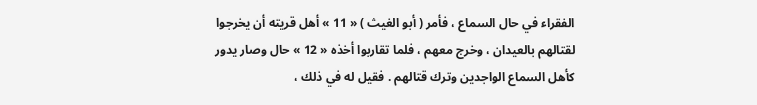الفقراء في حال السماع ، فأمر ( أبو الغيث ) « 11 » أهل قريته أن يخرجوا لقتالهم بالعيدان ، وخرج معهم ، فلما تقاربوا أخذه « 12 » حال وصار يدور كأهل السماع الواجدين وترك قتالهم . فقيل له في ذلك ،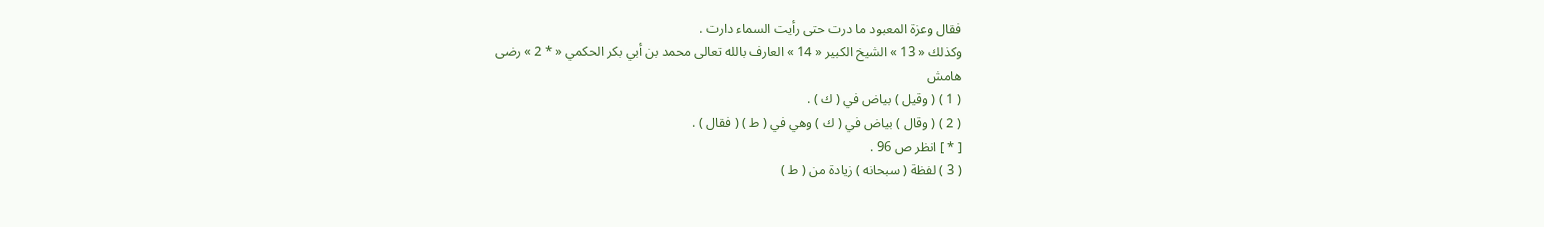فقال وعزة المعبود ما درت حتى رأيت السماء دارت .
وكذلك « 13 » الشيخ الكبير « 14 » العارف بالله تعالى محمد بن أبي بكر الحكمي « * 2 » رضى
هامش
( 1 ) ( وقيل ) بياض في ( ك ) .
( 2 ) ( وقال ) بياض في ( ك ) وهي في ( ط ) ( فقال ) .
[ * ] انظر ص 96 .
( 3 ) لفظة ( سبحانه ) زيادة من ( ط )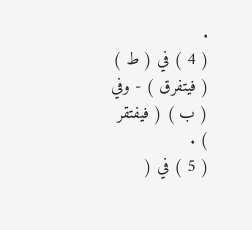.
( 4 ) في ( ط ) ( فيتفرق ) - وفي ( ب ) ( فيفتقر ) .
( 5 ) في (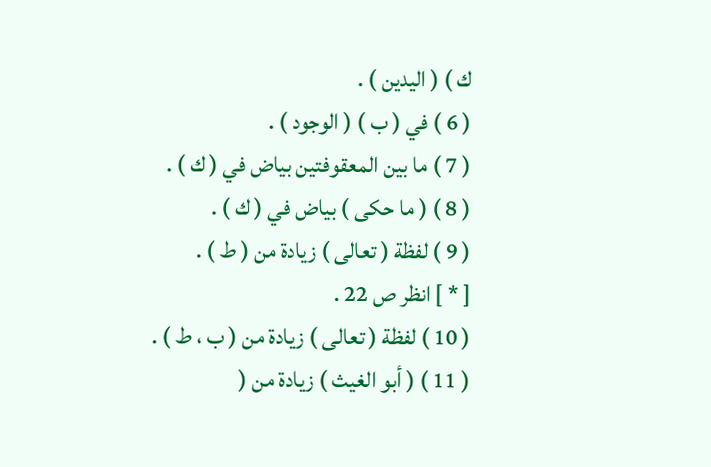ك ) ( اليدين ) .
( 6 ) في ( ب ) ( الوجود ) .
( 7 ) ما بين المعقوفتين بياض في ( ك ) .
( 8 ) ( ما حكى ) بياض في ( ك ) .
( 9 ) لفظة ( تعالى ) زيادة من ( ط ) .
[ * ] انظر ص 22 .
( 10 ) لفظة ( تعالى ) زيادة من ( ب ، ط ) .
( 11 ) ( أبو الغيث ) زيادة من (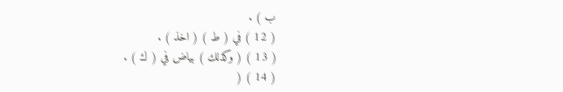ب ) .
( 12 ) في ( ط ) ( اخذ ) .
( 13 ) ( وكذلك ) بياض في ( ك ) .
( 14 ) (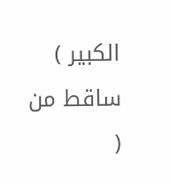الكبير ) ساقط من (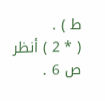ط ) .
( * 2 ) أنظر ص 6 .